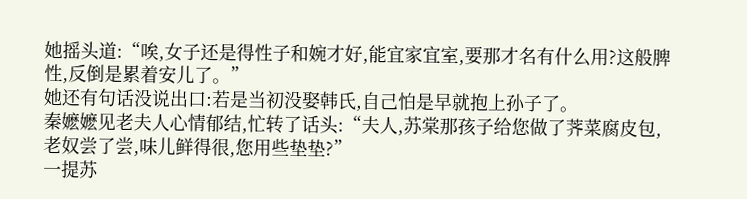她摇头道:“唉,女子还是得性子和婉才好,能宜家宜室,要那才名有什么用?这般脾性,反倒是累着安儿了。”
她还有句话没说出口:若是当初没娶韩氏,自己怕是早就抱上孙子了。
秦嬷嬷见老夫人心情郁结,忙转了话头:“夫人,苏棠那孩子给您做了荠菜腐皮包,老奴尝了尝,味儿鲜得很,您用些垫垫?”
一提苏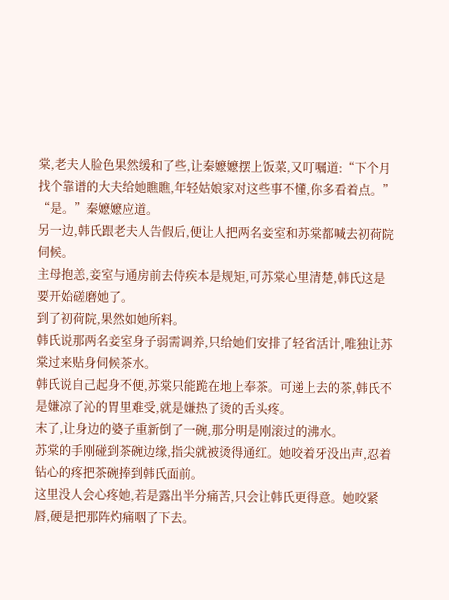棠,老夫人脸色果然缓和了些,让秦嬷嬷摆上饭菜,又叮嘱道:“下个月找个靠谱的大夫给她瞧瞧,年轻姑娘家对这些事不懂,你多看着点。”
“是。”秦嬷嬷应道。
另一边,韩氏跟老夫人告假后,便让人把两名妾室和苏棠都喊去初荷院伺候。
主母抱恙,妾室与通房前去侍疾本是规矩,可苏棠心里清楚,韩氏这是要开始磋磨她了。
到了初荷院,果然如她所料。
韩氏说那两名妾室身子弱需调养,只给她们安排了轻省活计,唯独让苏棠过来贴身伺候茶水。
韩氏说自己起身不便,苏棠只能跪在地上奉茶。可递上去的茶,韩氏不是嫌凉了沁的胃里难受,就是嫌热了烫的舌头疼。
末了,让身边的婆子重新倒了一碗,那分明是刚滚过的沸水。
苏棠的手刚碰到茶碗边缘,指尖就被烫得通红。她咬着牙没出声,忍着钻心的疼把茶碗捧到韩氏面前。
这里没人会心疼她,若是露出半分痛苦,只会让韩氏更得意。她咬紧唇,硬是把那阵灼痛咽了下去。